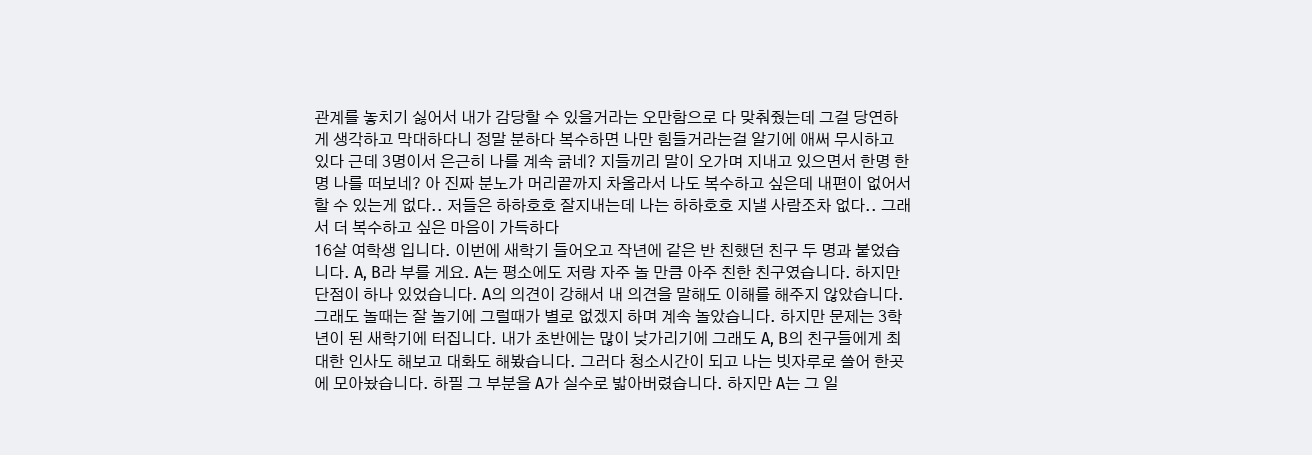관계를 놓치기 싫어서 내가 감당할 수 있을거라는 오만함으로 다 맞춰줬는데 그걸 당연하게 생각하고 막대하다니 정말 분하다 복수하면 나만 힘들거라는걸 알기에 애써 무시하고 있다 근데 3명이서 은근히 나를 계속 긁네? 지들끼리 말이 오가며 지내고 있으면서 한명 한명 나를 떠보네? 아 진짜 분노가 머리끝까지 차올라서 나도 복수하고 싶은데 내편이 없어서 할 수 있는게 없다.. 저들은 하하호호 잘지내는데 나는 하하호호 지낼 사람조차 없다.. 그래서 더 복수하고 싶은 마음이 가득하다
16살 여학생 입니다. 이번에 새학기 들어오고 작년에 같은 반 친했던 친구 두 명과 붙었습니다. A, B라 부를 게요. A는 평소에도 저랑 자주 놀 만큼 아주 친한 친구였습니다. 하지만 단점이 하나 있었습니다. A의 의견이 강해서 내 의견을 말해도 이해를 해주지 않았습니다. 그래도 놀때는 잘 놀기에 그럴때가 별로 없겠지 하며 계속 놀았습니다. 하지만 문제는 3학년이 된 새학기에 터집니다. 내가 초반에는 많이 낮가리기에 그래도 A, B의 친구들에게 최대한 인사도 해보고 대화도 해봤습니다. 그러다 청소시간이 되고 나는 빗자루로 쓸어 한곳에 모아놨습니다. 하필 그 부분을 A가 실수로 밟아버렸습니다. 하지만 A는 그 일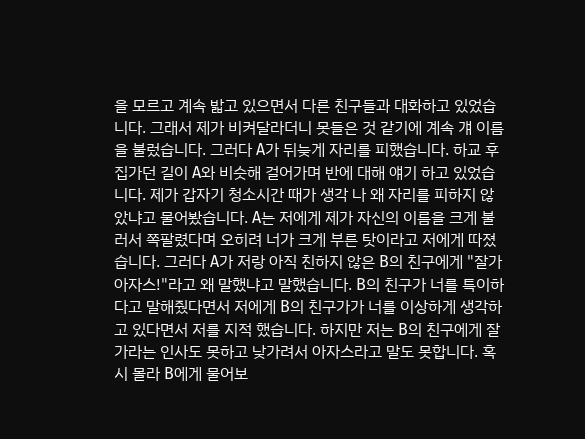을 모르고 계속 밟고 있으면서 다른 친구들과 대화하고 있었습니다. 그래서 제가 비켜달라더니 못들은 것 같기에 계속 걔 이름을 불렀습니다. 그러다 A가 뒤늦게 자리를 피했습니다. 하교 후 집가던 길이 A와 비슷해 걸어가며 반에 대해 얘기 하고 있었습니다. 제가 갑자기 청소시간 때가 생각 나 왜 자리를 피하지 않았냐고 물어봤습니다. A는 저에게 제가 자신의 이름을 크게 불러서 쪽팔렸다며 오히려 너가 크게 부른 탓이라고 저에게 따졌습니다. 그러다 A가 저랑 아직 친하지 않은 B의 친구에게 "잘가 아자스!"라고 왜 말했냐고 말했습니다. B의 친구가 너를 특이하다고 말해줬다면서 저에게 B의 친구가가 너를 이상하게 생각하고 있다면서 저를 지적 했습니다. 하지만 저는 B의 친구에게 잘가라는 인사도 못하고 낮가려서 아자스라고 말도 못합니다. 혹시 몰라 B에게 물어보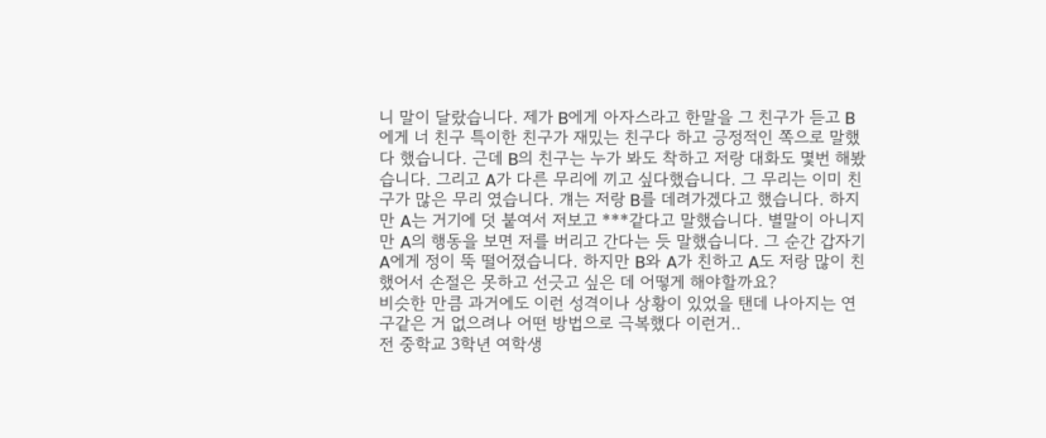니 말이 달랐습니다. 제가 B에게 아자스라고 한말을 그 친구가 듣고 B에게 너 친구 특이한 친구가 재밌는 친구다 하고 긍정적인 쪽으로 말했다 했습니다. 근데 B의 친구는 누가 봐도 착하고 저랑 대화도 몇번 해봤습니다. 그리고 A가 다른 무리에 끼고 싶다했습니다. 그 무리는 이미 친구가 많은 무리 였습니다. 걔는 저랑 B를 데려가겠다고 했습니다. 하지만 A는 거기에 덧 붙여서 저보고 ***같다고 말했습니다. 별말이 아니지만 A의 행동을 보면 저를 버리고 간다는 듯 말했습니다. 그 순간 갑자기 A에게 정이 뚝 떨어졌습니다. 하지만 B와 A가 친하고 A도 저랑 많이 친했어서 손절은 못하고 선긋고 싶은 데 어떻게 해야할까요?
비슷한 만큼 과거에도 이런 성격이나 상황이 있었을 탠데 나아지는 연구같은 거 없으려나 어떤 방법으로 극복했다 이런거..
전 중학교 3학년 여학생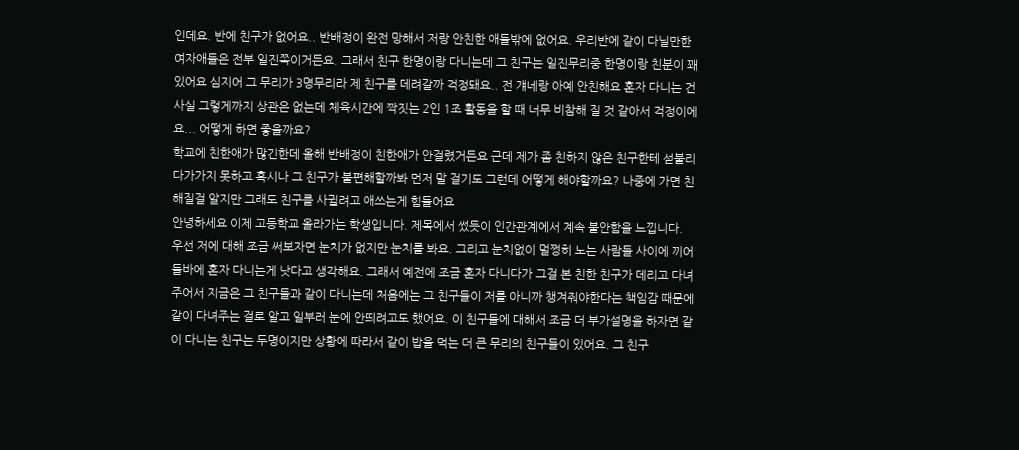인데요. 반에 친구가 없어요.. 반배정이 완전 망해서 저랑 안친한 애들밖에 없어요. 우리반에 같이 다닐만한 여자애들은 전부 일진쪽이거든요. 그래서 친구 한명이랑 다니는데 그 친구는 일진무리중 한명이랑 친분이 꽤 있어요 심지어 그 무리가 3명무리라 제 친구를 데려갈까 걱정돼요.. 전 걔네랑 아예 안친해요 혼자 다니는 건 사실 그렇게까지 상관은 없는데 체육시간에 짝짓는 2인 1조 활동을 할 때 너무 비참해 질 것 같아서 걱정이에요... 어떻게 하면 좋을까요?
학교에 친한애가 많긴한데 올해 반배정이 친한애가 안걸렸거든요 근데 제가 좀 친하지 않은 친구한테 섣불리 다가가지 못하고 혹시나 그 친구가 불편해할까봐 먼저 말 걸기도 그런데 어떻게 해야할까요? 나중에 가면 친해질걸 알지만 그래도 친구를 사귈려고 애쓰는게 힘들어요
안녕하세요 이제 고등학교 올라가는 학생입니다. 제목에서 썼듯이 인간관계에서 계속 불안함을 느낍니다. 우선 저에 대해 조금 써보자면 눈치가 없지만 눈치를 봐요. 그리고 눈치없이 멀쩡히 노는 사람들 사이에 끼어들바에 혼자 다니는게 낫다고 생각해요. 그래서 예전에 조금 혼자 다니다가 그걸 본 친한 친구가 데리고 다녀주어서 지금은 그 친구들과 같이 다니는데 처음에는 그 친구들이 저를 아니까 챙겨줘야한다는 책임감 때문에 같이 다녀주는 걸로 알고 일부러 눈에 안띄려고도 했어요. 이 친구들에 대해서 조금 더 부가설명을 하자면 같이 다니는 친구는 두명이지만 상황에 따라서 같이 밥을 먹는 더 큰 무리의 친구들이 있어요. 그 친구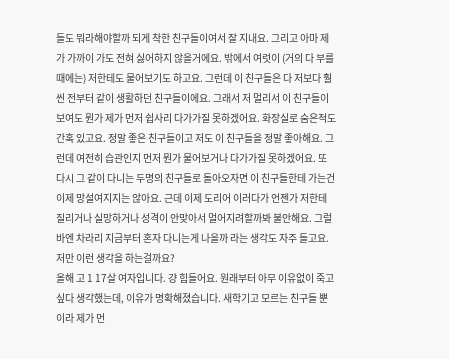들도 뭐라해야할까 되게 착한 친구들이여서 잘 지내요. 그리고 아마 제가 가까이 가도 전혀 싫어하지 않을거에요. 밖에서 여럿이 (거의 다 부를때에는) 저한테도 물어보기도 하고요. 그런데 이 친구들은 다 저보다 훨씬 전부터 같이 생활하던 친구들이에요. 그래서 저 멀리서 이 친구들이 보여도 뭔가 제가 먼저 쉽사리 다가가질 못하겠어요. 화장실로 숨은적도 간혹 있고요. 정말 좋은 친구들이고 저도 이 친구들을 정말 좋아해요. 그런데 여전히 습관인지 먼저 뭔가 물어보거나 다가가질 못하겠어요. 또 다시 그 같이 다니는 두명의 친구들로 돌아오자면 이 친구들한테 가는건 이제 망설여지지는 않아요. 근데 이제 도리어 이러다가 언젠가 저한테 질리거나 실망하거나 성격이 안맞아서 멀어지려할까봐 불안해요. 그럴바엔 차라리 지금부터 혼자 다니는게 나을까 라는 생각도 자주 들고요. 저만 이런 생각을 하는걸까요?
올해 고 1 17살 여자입니다. 걍 힘들어요. 원래부터 아무 이유없이 죽고 싶다 생각했는데, 이유가 명확해졌습니다. 새학기고 모르는 친구들 뿐이라 제가 먼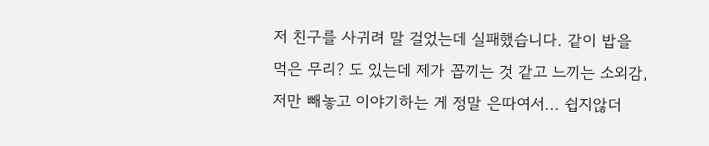저 친구를 사귀려 말 걸었는데 실패했습니다. 같이 밥을 먹은 무리? 도 있는데 제가 꼽끼는 것 같고 느끼는 소외감, 저만 빼놓고 이야기하는 게 정말 은따여서... 쉽지않더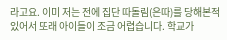라고요. 이미 저는 전에 집단 따돌림(은따)를 당해본적 있어서 또래 아이들이 조금 어렵습니다. 학교가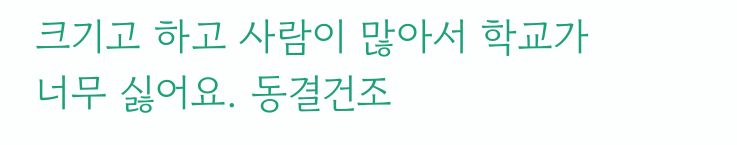크기고 하고 사람이 많아서 학교가 너무 싫어요. 동결건조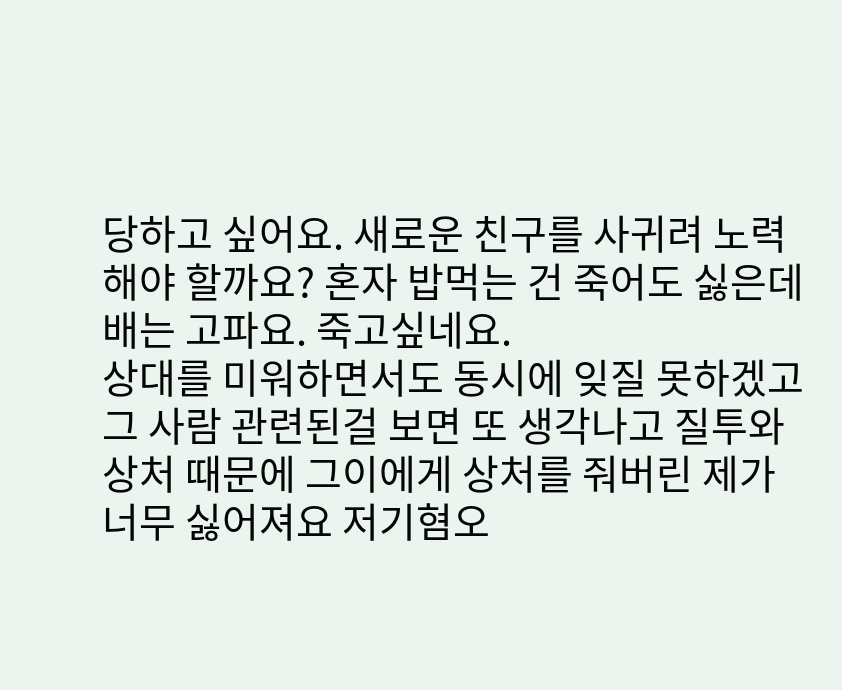당하고 싶어요. 새로운 친구를 사귀려 노력해야 할까요? 혼자 밥먹는 건 죽어도 싫은데 배는 고파요. 죽고싶네요.
상대를 미워하면서도 동시에 잊질 못하겠고 그 사람 관련된걸 보면 또 생각나고 질투와 상처 때문에 그이에게 상처를 줘버린 제가 너무 싫어져요 저기혐오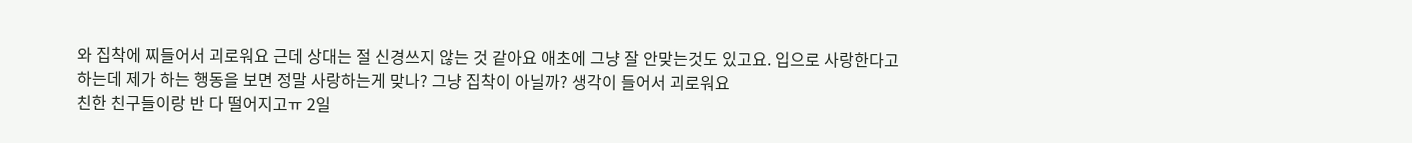와 집착에 찌들어서 괴로워요 근데 상대는 절 신경쓰지 않는 것 같아요 애초에 그냥 잘 안맞는것도 있고요. 입으로 사랑한다고 하는데 제가 하는 행동을 보면 정말 사랑하는게 맞나? 그냥 집착이 아닐까? 생각이 들어서 괴로워요
친한 친구들이랑 반 다 떨어지고ㅠ 2일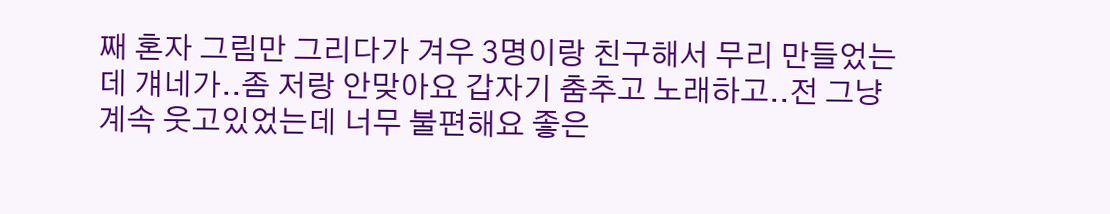째 혼자 그림만 그리다가 겨우 3명이랑 친구해서 무리 만들었는데 걔네가..좀 저랑 안맞아요 갑자기 춤추고 노래하고..전 그냥 계속 웃고있었는데 너무 불편해요 좋은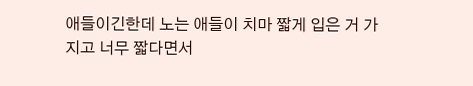애들이긴한데 노는 애들이 치마 짧게 입은 거 가지고 너무 짧다면서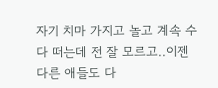자기 치마 가지고 놀고 계속 수다 떠는데 전 잘 모르고..이젠 다른 애들도 다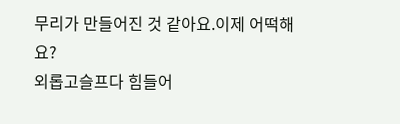무리가 만들어진 것 같아요.이제 어떡해요?
외롭고슬프다 힘들어